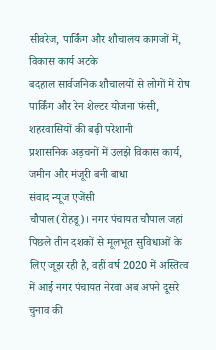सीवरेज, पार्किंग और शौचालय कागजों में, विकास कार्य अटके
बदहाल सार्वजनिक शौचालयों से लोगों में रोष
पार्किंग और रेन शेल्टर योजना फंसी, शहरवासियों की बढ़ी परेशानी
प्रशासनिक अड़चनों में उलझे विकास कार्य, जमीन और मंजूरी बनी बाधा
संवाद न्यूज एजेंसी
चौपाल(रोहडू)। नगर पंचायत चौपाल जहां पिछले तीन दशकों से मूलभूत सुविधाओं के लिए जूझ रही है, वहीं वर्ष 2020 में अस्तित्व में आई नगर पंचायत नेरवा अब अपने दूसरे चुनाव की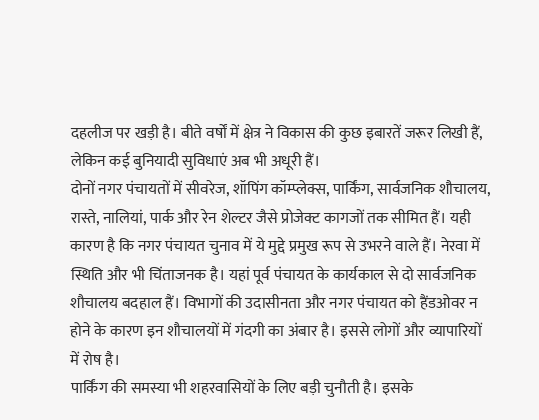दहलीज पर खड़ी है। बीते वर्षों में क्षेत्र ने विकास की कुछ इबारतें जरूर लिखी हैं, लेकिन कई बुनियादी सुविधाएं अब भी अधूरी हैं।
दोनों नगर पंचायतों में सीवरेज, शॉपिंग कॉम्प्लेक्स, पार्किंग, सार्वजनिक शौचालय, रास्ते, नालियां, पार्क और रेन शेल्टर जैसे प्रोजेक्ट कागजों तक सीमित हैं। यही कारण है कि नगर पंचायत चुनाव में ये मुद्दे प्रमुख रूप से उभरने वाले हैं। नेरवा में स्थिति और भी चिंताजनक है। यहां पूर्व पंचायत के कार्यकाल से दो सार्वजनिक शौचालय बदहाल हैं। विभागों की उदासीनता और नगर पंचायत को हैंडओवर न होने के कारण इन शौचालयों में गंदगी का अंबार है। इससे लोगों और व्यापारियों में रोष है।
पार्किंग की समस्या भी शहरवासियों के लिए बड़ी चुनौती है। इसके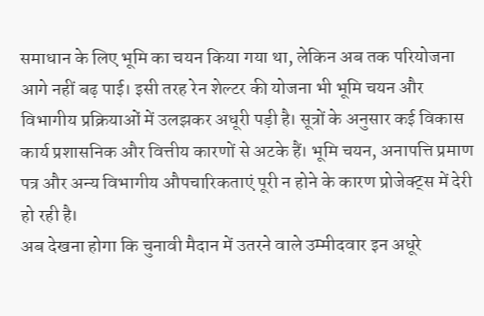समाधान के लिए भूमि का चयन किया गया था, लेकिन अब तक परियोजना आगे नहीं बढ़ पाई। इसी तरह रेन शेल्टर की योजना भी भूमि चयन और विभागीय प्रक्रियाओं में उलझकर अधूरी पड़ी है। सूत्रों के अनुसार कई विकास कार्य प्रशासनिक और वित्तीय कारणों से अटके हैं। भूमि चयन, अनापत्ति प्रमाण पत्र और अन्य विभागीय औपचारिकताएं पूरी न होने के कारण प्रोजेक्ट्स में देरी हो रही है।
अब देखना होगा कि चुनावी मैदान में उतरने वाले उम्मीदवार इन अधूरे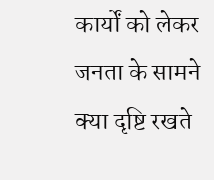कार्यों को लेकर जनता के सामने क्या दृष्टि रखते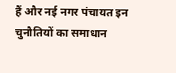हैं और नई नगर पंचायत इन चुनौतियों का समाधान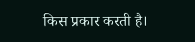किस प्रकार करती है।